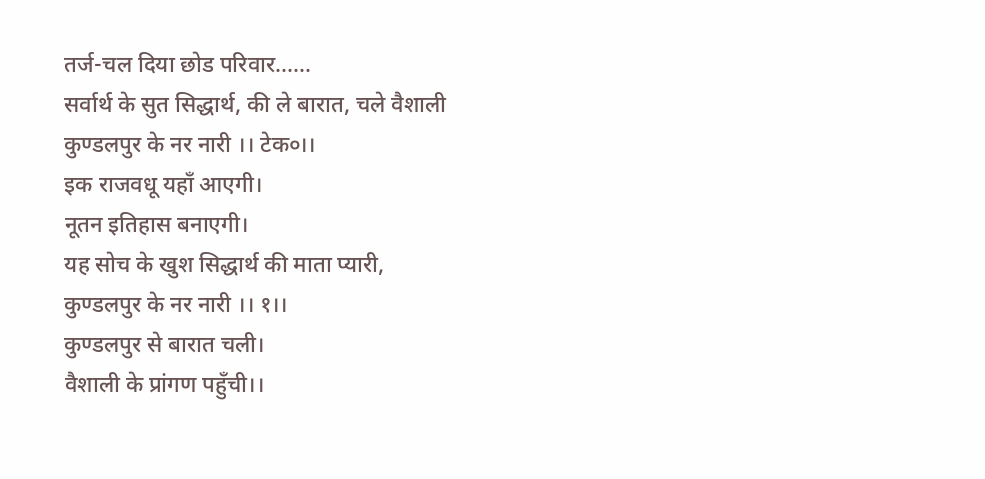तर्ज-चल दिया छोड परिवार......
सर्वार्थ के सुत सिद्धार्थ, की ले बारात, चले वैशाली
कुण्डलपुर के नर नारी ।। टेक०।।
इक राजवधू यहाँ आएगी।
नूतन इतिहास बनाएगी।
यह सोच के खुश सिद्धार्थ की माता प्यारी,
कुण्डलपुर के नर नारी ।। १।।
कुण्डलपुर से बारात चली।
वैशाली के प्रांगण पहुँची।।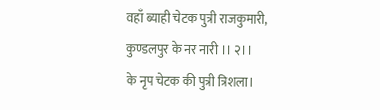वहाँ ब्याही चेटक पुत्री राजकुमारी,
कुण्डलपुर के नर नारी ।। २।।
के नृप चेटक की पुत्री त्रिशला।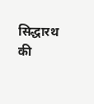सिद्धारथ की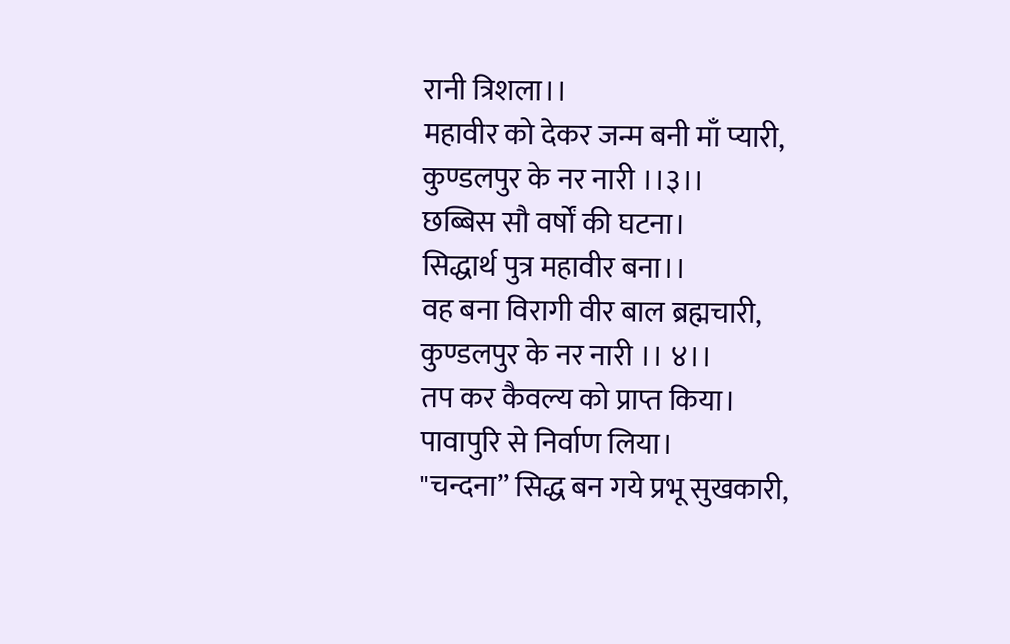रानी त्रिशला।।
महावीर को देकर जन्म बनी माँ प्यारी,
कुण्डलपुर के नर नारी ।।३।।
छब्बिस सौ वर्षों की घटना।
सिद्धार्थ पुत्र महावीर बना।।
वह बना विरागी वीर बाल ब्रह्मचारी,
कुण्डलपुर के नर नारी ।। ४।।
तप कर कैवल्य को प्राप्त किया।
पावापुरि से निर्वाण लिया।
"चन्दना” सिद्ध बन गये प्रभू सुखकारी,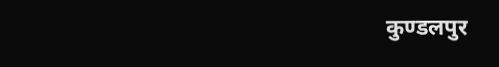कुण्डलपुर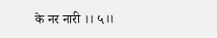के नर नारी ।। ५।।